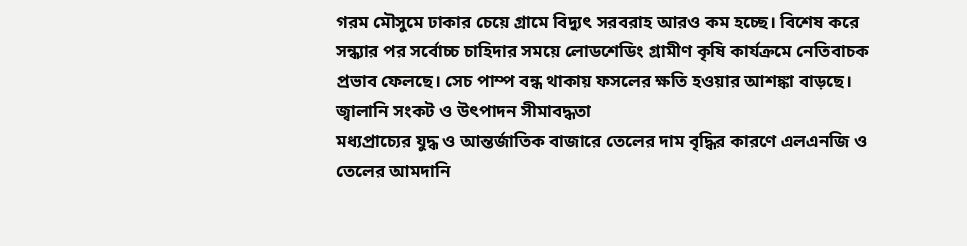গরম মৌসুমে ঢাকার চেয়ে গ্রামে বিদ্যুৎ সরবরাহ আরও কম হচ্ছে। বিশেষ করে সন্ধ্যার পর সর্বোচ্চ চাহিদার সময়ে লোডশেডিং গ্রামীণ কৃষি কার্যক্রমে নেতিবাচক প্রভাব ফেলছে। সেচ পাম্প বন্ধ থাকায় ফসলের ক্ষতি হওয়ার আশঙ্কা বাড়ছে।
জ্বালানি সংকট ও উৎপাদন সীমাবদ্ধতা
মধ্যপ্রাচ্যের যুদ্ধ ও আন্তর্জাতিক বাজারে তেলের দাম বৃদ্ধির কারণে এলএনজি ও তেলের আমদানি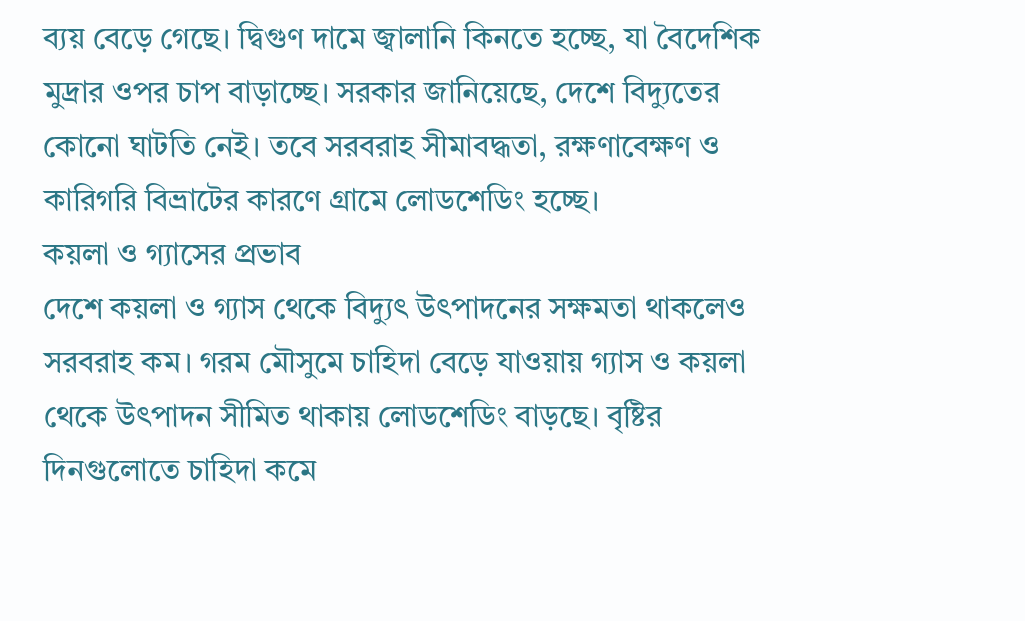ব্যয় বেড়ে গেছে। দ্বিগুণ দামে জ্বালানি কিনতে হচ্ছে, যা বৈদেশিক মুদ্রার ওপর চাপ বাড়াচ্ছে। সরকার জানিয়েছে, দেশে বিদ্যুতের কোনো ঘাটতি নেই। তবে সরবরাহ সীমাবদ্ধতা, রক্ষণাবেক্ষণ ও কারিগরি বিভ্রাটের কারণে গ্রামে লোডশেডিং হচ্ছে।
কয়লা ও গ্যাসের প্রভাব
দেশে কয়লা ও গ্যাস থেকে বিদ্যুৎ উৎপাদনের সক্ষমতা থাকলেও সরবরাহ কম। গরম মৌসুমে চাহিদা বেড়ে যাওয়ায় গ্যাস ও কয়লা থেকে উৎপাদন সীমিত থাকায় লোডশেডিং বাড়ছে। বৃষ্টির দিনগুলোতে চাহিদা কমে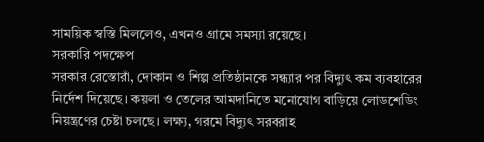সাময়িক স্বস্তি মিললেও, এখনও গ্রামে সমস্যা রয়েছে।
সরকারি পদক্ষেপ
সরকার রেস্তোরাঁ, দোকান ও শিল্প প্রতিষ্ঠানকে সন্ধ্যার পর বিদ্যুৎ কম ব্যবহারের নির্দেশ দিয়েছে। কয়লা ও তেলের আমদানিতে মনোযোগ বাড়িয়ে লোডশেডিং নিয়ন্ত্রণের চেষ্টা চলছে। লক্ষ্য, গরমে বিদ্যুৎ সরবরাহ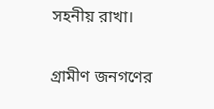সহনীয় রাখা।

গ্রামীণ জনগণের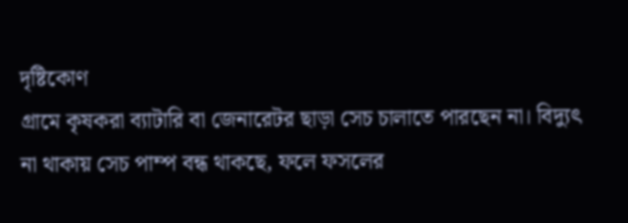দৃষ্টিকোণ
গ্রামে কৃষকরা ব্যাটারি বা জেনারেটর ছাড়া সেচ চালাতে পারছেন না। বিদ্যুৎ না থাকায় সেচ পাম্প বন্ধ থাকছে, ফলে ফসলের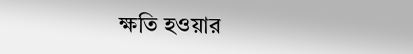ক্ষতি হওয়ার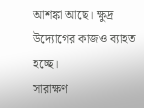আশঙ্কা আছে। ক্ষুদ্র উদ্যোগের কাজও ব্যাহত হচ্ছে।
সারাক্ষণ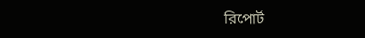রিপোর্ট